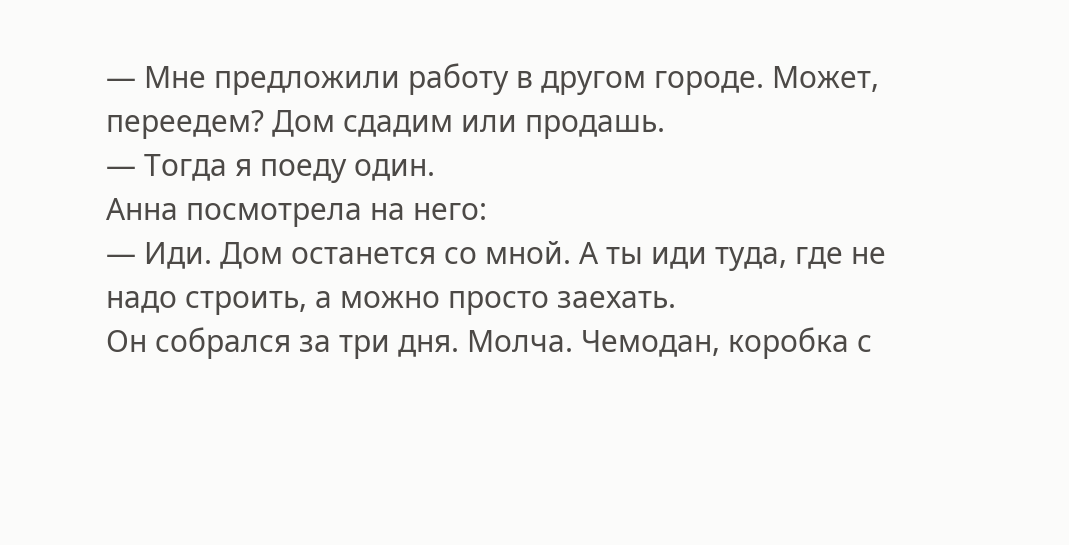— Мне предложили работу в другом городе. Может, переедем? Дом сдадим или продашь.
— Тогда я поеду один.
Анна посмотрела на него:
— Иди. Дом останется со мной. А ты иди туда, где не надо строить, а можно просто заехать.
Он собрался за три дня. Молча. Чемодан, коробка с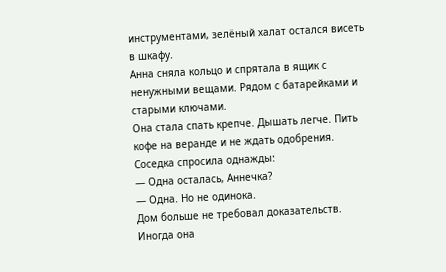инструментами, зелёный халат остался висеть в шкафу.
Анна сняла кольцо и спрятала в ящик с ненужными вещами. Рядом с батарейками и старыми ключами.
Она стала спать крепче. Дышать легче. Пить кофе на веранде и не ждать одобрения.
Соседка спросила однажды:
— Одна осталась, Аннечка?
— Одна. Но не одинока.
Дом больше не требовал доказательств.
Иногда она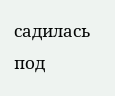садилась под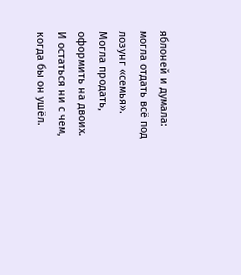яблоней и думала: могла отдать всё под лозунг «семья». Могла продать, оформить на двоих. И остаться ни с чем, когда бы он ушёл.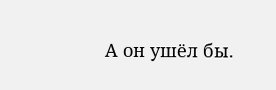А он ушёл бы.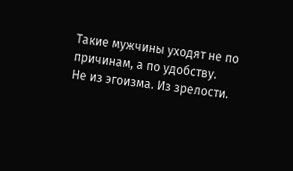Такие мужчины уходят не по причинам, а по удобству.
Не из эгоизма. Из зрелости.